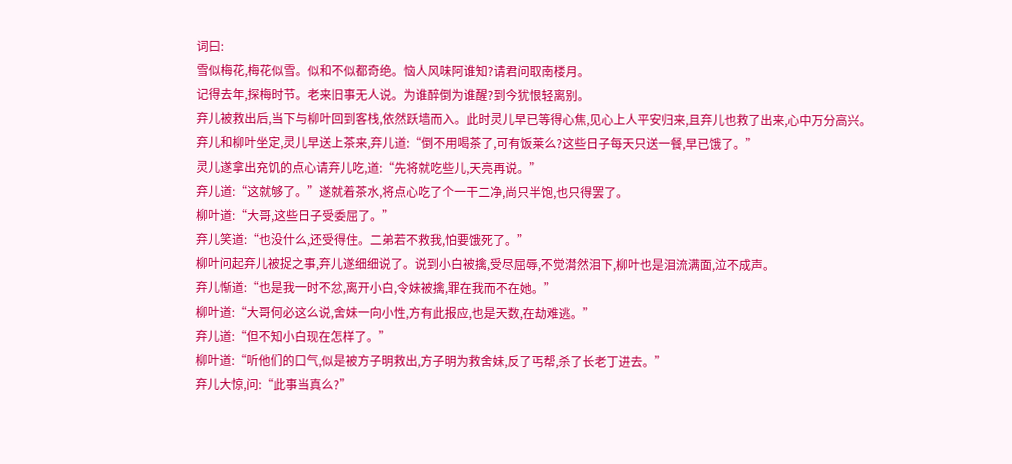词曰:
雪似梅花,梅花似雪。似和不似都奇绝。恼人风味阿谁知?请君问取南楼月。
记得去年,探梅时节。老来旧事无人说。为谁醉倒为谁醒?到今犹恨轻离别。
弃儿被救出后,当下与柳叶回到客栈,依然跃墙而入。此时灵儿早已等得心焦,见心上人平安归来,且弃儿也救了出来,心中万分高兴。
弃儿和柳叶坐定,灵儿早送上茶来,弃儿道:“倒不用喝茶了,可有饭莱么?这些日子每天只送一餐,早已饿了。”
灵儿遂拿出充饥的点心请弃儿吃,道:“先将就吃些儿,天亮再说。”
弃儿道:“这就够了。”遂就着茶水,将点心吃了个一干二净,尚只半饱,也只得罢了。
柳叶道:“大哥,这些日子受委屈了。”
弃儿笑道:“也没什么,还受得住。二弟若不救我,怕要饿死了。”
柳叶问起弃儿被捉之事,弃儿遂细细说了。说到小白被擒,受尽屈辱,不觉潸然泪下,柳叶也是泪流满面,泣不成声。
弃儿惭道:“也是我一时不忿,离开小白,令妹被擒,罪在我而不在她。”
柳叶道:“大哥何必这么说,舍妹一向小性,方有此报应,也是天数,在劫难逃。”
弃儿道:“但不知小白现在怎样了。”
柳叶道:“听他们的口气,似是被方子明救出,方子明为救舍妹,反了丐帮,杀了长老丁进去。”
弃儿大惊,问:“此事当真么?”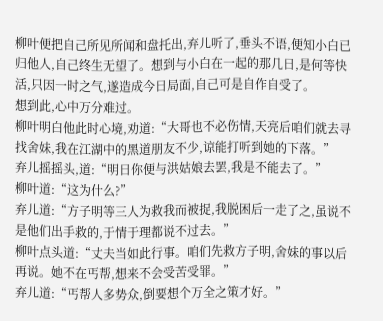柳叶便把自己所见所闻和盘托出,弃儿听了,垂头不语,便知小白已归他人,自己终生无望了。想到与小白在一起的那几日,是何等快活,只因一时之气,遂造成今日局面,自己可是自作自受了。
想到此,心中万分难过。
柳叶明白他此时心境,劝道:“大哥也不必伤情,天亮后咱们就去寻找舍妹,我在江湖中的黑道朋友不少,谅能打听到她的下落。”
弃儿摇摇头,道:“明日你便与洪姑娘去罢,我是不能去了。”
柳叶道:“这为什么?”
弃儿道:“方子明等三人为救我而被捉,我脱困后一走了之,虽说不是他们出手救的,于情于理都说不过去。”
柳叶点头道:“丈夫当如此行事。咱们先救方子明,舍妹的事以后再说。她不在丐帮,想来不会受苦受罪。”
弃儿道:“丐帮人多势众,倒要想个万全之策才好。”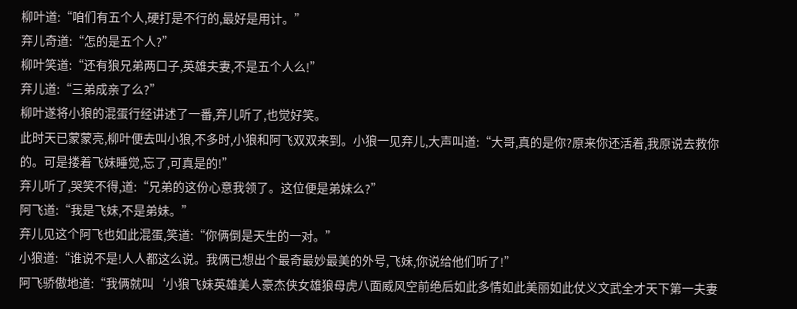柳叶道:“咱们有五个人,硬打是不行的,最好是用计。”
弃儿奇道:“怎的是五个人?”
柳叶笑道:“还有狼兄弟两口子,英雄夫妻,不是五个人么!”
弃儿道:“三弟成亲了么?”
柳叶遂将小狼的混蛋行经讲述了一番,弃儿听了,也觉好笑。
此时天已蒙蒙亮,柳叶便去叫小狼,不多时,小狼和阿飞双双来到。小狼一见弃儿,大声叫道:“大哥,真的是你?原来你还活着,我原说去救你的。可是搂着飞妹睡觉,忘了,可真是的!”
弃儿听了,哭笑不得,道:“兄弟的这份心意我领了。这位便是弟妹么?”
阿飞道:“我是飞妹,不是弟妹。”
弃儿见这个阿飞也如此混蛋,笑道:“你俩倒是天生的一对。”
小狼道:“谁说不是!人人都这么说。我俩已想出个最奇最妙最美的外号,飞妹,你说给他们听了!”
阿飞骄傲地道:“我俩就叫‘小狼飞妹英雄美人豪杰侠女雄狼母虎八面威风空前绝后如此多情如此美丽如此仗义文武全才天下第一夫妻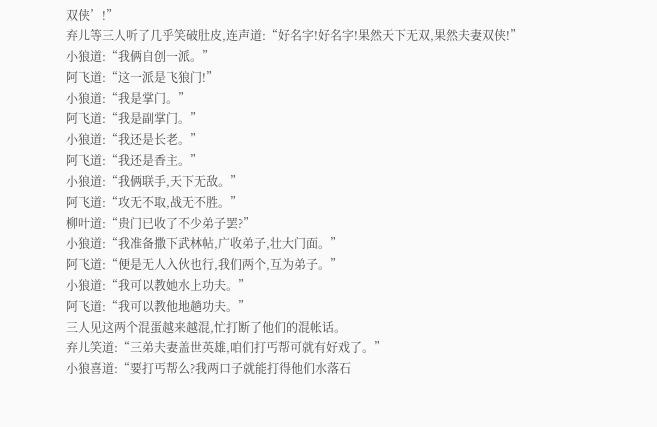双侠’!”
弃儿等三人听了几乎笑破肚皮,连声道:“好名字!好名字!果然天下无双,果然夫妻双侠!”
小狼道:“我俩自创一派。”
阿飞道:“这一派是飞狼门!”
小狼道:“我是掌门。”
阿飞道:“我是副掌门。”
小狼道:“我还是长老。”
阿飞道:“我还是香主。”
小狼道:“我俩联手,天下无敌。”
阿飞道:“攻无不取,战无不胜。”
柳叶道:“贵门已收了不少弟子罢?”
小狼道:“我准备撒下武林帖,广收弟子,壮大门面。”
阿飞道:“便是无人入伙也行,我们两个,互为弟子。”
小狼道:“我可以教她水上功夫。”
阿飞道:“我可以教他地趟功夫。”
三人见这两个混蛋越来越混,忙打断了他们的混帐话。
弃儿笑道:“三弟夫妻盖世英雄,咱们打丐帮可就有好戏了。”
小狼喜道:“要打丐帮么?我两口子就能打得他们水落石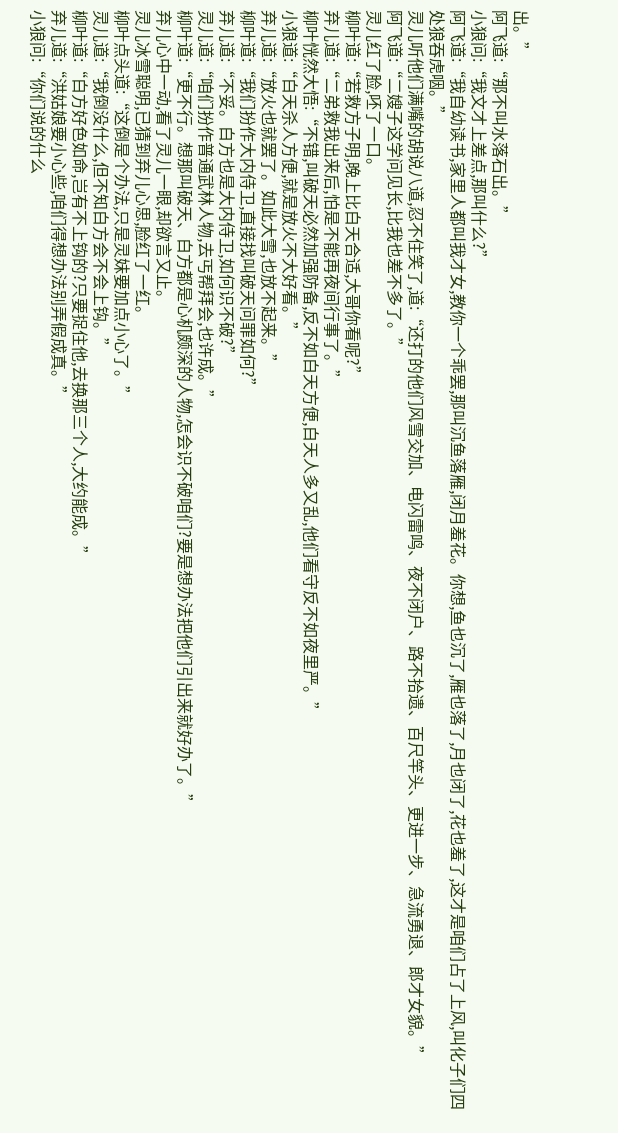出。”
阿飞道:“那不叫水落石出。”
小狼问:“我文才上差点,那叫什么?”
阿飞道:“我自幼读书,家里人都叫我才女,教你一个乖罢,那叫沉鱼落雁,闭月羞花。你想,鱼也沉了,雁也落了,月也闭了,花也羞了,这才是咱们占了上风,叫化子们四处狼吞虎咽。”
灵儿听他们满嘴的胡说八道,忍不住笑了,道:“还打的他们风雪交加、电闪雷鸣、夜不闭户、路不拾遗、百尺竿头、更进一步、急流勇退、郎才女貌。”
阿飞道:“二嫂子这学问见长,比我也差不多了。”
灵儿红了脸,呸了一口。
柳叶道:“若救方子明,晚上比白天合适,大哥你看呢?”
弃儿道:“二弟救我出来后,怕是不能再夜间行事了。”
柳叶恍然大悟:“不错,叫破天必然加强防备,反不如白天方便,白天人多又乱,他们看守反不如夜里严。”
小狼道:“白天杀人方便,就是放火不大好看。”
弃儿道:“放火也就罢了。如此大雪,也放不起来。”
柳叶道:“我们扮作大内侍卫,直接找叫破天问罪如何?”
弃儿道:“不妥。白方也是大内侍卫,如何识不破?”
灵儿道:“咱们扮作普通武林人物,去丐帮拜会,也许成。”
柳叶道:“更不行。想那叫破天、白方都是心机颇深的人物,怎会识不破咱们?要是想办法把他们引出来就好办了。”
弃儿心中一动,看了灵儿一眼,却欲言又止。
灵儿冰雪聪明,已猜到弃儿心思,脸红了一红。
柳叶点头道:“这倒是个办法,只是灵妹要加点小心了。”
灵儿道:“我倒没什么,但不知白方会不会上钩。”
柳叶道:“白方好色如命,岂有不上钩的?只要捉住他,去换那三个人,大约能成。”
弃儿道:“洪姑娘要小心些,咱们得想办法别弄假成真。”
小狼问:“你们说的什么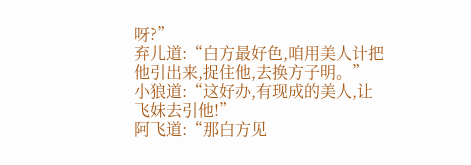呀?”
弃儿道:“白方最好色,咱用美人计把他引出来,捉住他,去换方子明。”
小狼道:“这好办,有现成的美人,让飞妹去引他!”
阿飞道:“那白方见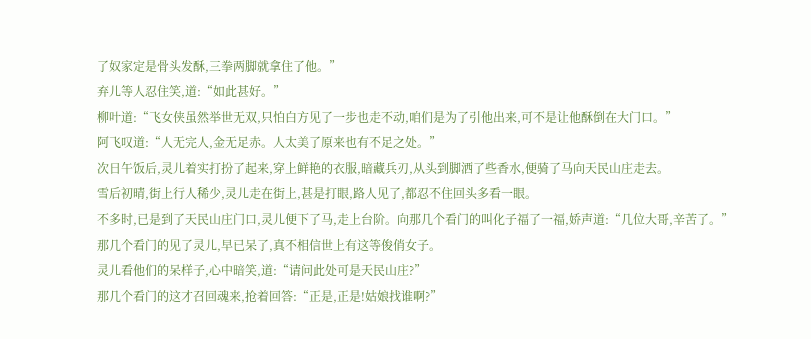了奴家定是骨头发酥,三拳两脚就拿住了他。”
弃儿等人忍住笑,道:“如此甚好。”
柳叶道:“飞女侠虽然举世无双,只怕白方见了一步也走不动,咱们是为了引他出来,可不是让他酥倒在大门口。”
阿飞叹道:“人无完人,金无足赤。人太美了原来也有不足之处。”
次日午饭后,灵儿着实打扮了起来,穿上鲜艳的衣服,暗藏兵刃,从头到脚洒了些香水,便骑了马向天民山庄走去。
雪后初晴,街上行人稀少,灵儿走在街上,甚是打眼,路人见了,都忍不住回头多看一眼。
不多时,已是到了天民山庄门口,灵儿便下了马,走上台阶。向那几个看门的叫化子福了一福,娇声道:“几位大哥,辛苦了。”
那几个看门的见了灵儿,早已呆了,真不相信世上有这等俊俏女子。
灵儿看他们的呆样子,心中暗笑,道:“请问此处可是天民山庄?”
那几个看门的这才召回魂来,抢着回答:“正是,正是!姑娘找谁啊?”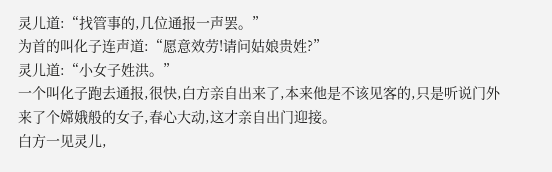灵儿道:“找管事的,几位通报一声罢。”
为首的叫化子连声道:“愿意效劳!请问姑娘贵姓?”
灵儿道:“小女子姓洪。”
一个叫化子跑去通报,很快,白方亲自出来了,本来他是不该见客的,只是听说门外来了个嫦娥般的女子,春心大动,这才亲自出门迎接。
白方一见灵儿,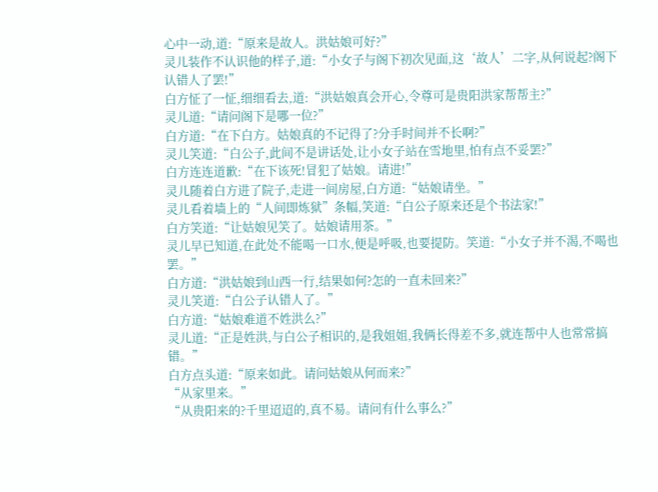心中一动,道:“原来是故人。洪姑娘可好?”
灵儿装作不认识他的样子,道:“小女子与阁下初次见面,这‘故人’二字,从何说起?阁下认错人了罢!”
白方怔了一怔,细细看去,道:“洪姑娘真会开心,令尊可是贵阳洪家帮帮主?”
灵儿道:“请问阁下是哪一位?”
白方道:“在下白方。姑娘真的不记得了?分手时间并不长啊?”
灵儿笑道:“白公子,此间不是讲话处,让小女子站在雪地里,怕有点不妥罢?”
白方连连道歉:“在下该死!冒犯了姑娘。请进!”
灵儿随着白方进了院子,走进一间房屋,白方道:“姑娘请坐。”
灵儿看着墙上的“人间即炼狱”条幅,笑道:“白公子原来还是个书法家!”
白方笑道:“让姑娘见笑了。姑娘请用茶。”
灵儿早已知道,在此处不能喝一口水,便是呼吸,也要提防。笑道:“小女子并不渴,不喝也罢。”
白方道:“洪姑娘到山西一行,结果如何?怎的一直未回来?”
灵儿笑道:“白公子认错人了。”
白方道:“姑娘难道不姓洪么?”
灵儿道:“正是姓洪,与白公子相识的,是我姐姐,我俩长得差不多,就连帮中人也常常搞错。”
白方点头道:“原来如此。请问姑娘从何而来?”
“从家里来。”
“从贵阳来的?千里迢迢的,真不易。请问有什么事么?”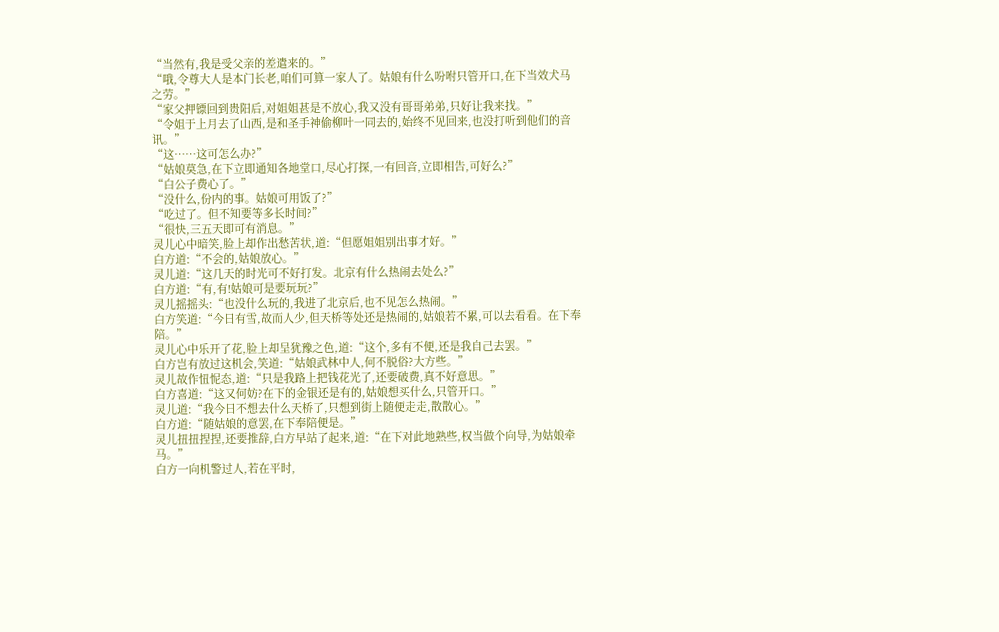“当然有,我是受父亲的差遣来的。”
“哦,令尊大人是本门长老,咱们可算一家人了。姑娘有什么吩咐只管开口,在下当效犬马之劳。”
“家父押镖回到贵阳后,对姐姐甚是不放心,我又没有哥哥弟弟,只好让我来找。”
“令姐于上月去了山西,是和圣手神偷柳叶一同去的,始终不见回来,也没打听到他们的音讯。”
“这……这可怎么办?”
“姑娘莫急,在下立即通知各地堂口,尽心打探,一有回音,立即相告,可好么?”
“白公子费心了。”
“没什么,份内的事。姑娘可用饭了?”
“吃过了。但不知要等多长时间?”
“很快,三五天即可有消息。”
灵儿心中暗笑,脸上却作出愁苦状,道:“但愿姐姐别出事才好。”
白方道:“不会的,姑娘放心。”
灵儿道:“这几天的时光可不好打发。北京有什么热闹去处么?”
白方道:“有,有!姑娘可是要玩玩?”
灵儿摇摇头:“也没什么玩的,我进了北京后,也不见怎么热闹。”
白方笑道:“今日有雪,故而人少,但天桥等处还是热闹的,姑娘若不累,可以去看看。在下奉陪。”
灵儿心中乐开了花,脸上却呈犹豫之色,道:“这个,多有不便,还是我自己去罢。”
白方岂有放过这机会,笑道:“姑娘武林中人,何不脱俗?大方些。”
灵儿故作忸怩态,道:“只是我路上把钱花光了,还要破费,真不好意思。”
白方喜道:“这又何妨?在下的金银还是有的,姑娘想买什么,只管开口。”
灵儿道:“我今日不想去什么天桥了,只想到街上随便走走,散散心。”
白方道:“随姑娘的意罢,在下奉陪便是。”
灵儿扭扭捏捏,还要推辞,白方早站了起来,道:“在下对此地熟些,权当做个向导,为姑娘牵马。”
白方一向机警过人,若在平时,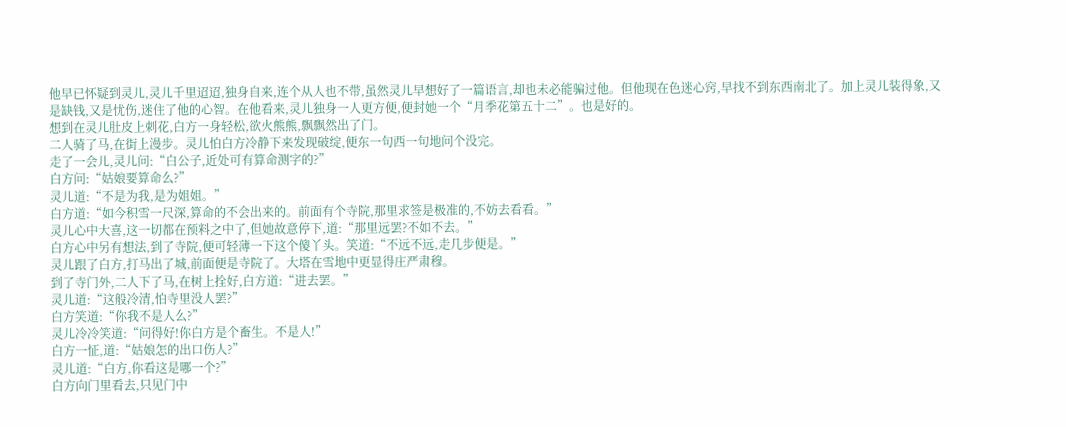他早已怀疑到灵儿,灵儿千里迢迢,独身自来,连个从人也不带,虽然灵儿早想好了一篇语言,却也未必能骗过他。但他现在色迷心窍,早找不到东西南北了。加上灵儿装得象,又是缺钱,又是忧伤,迷住了他的心智。在他看来,灵儿独身一人更方便,便封她一个“月季花第五十二”。也是好的。
想到在灵儿肚皮上刺花,白方一身轻松,欲火熊熊,飘飘然出了门。
二人骑了马,在街上漫步。灵儿怕白方冷静下来发现破绽,便东一句西一句地问个没完。
走了一会儿,灵儿问:“白公子,近处可有算命测字的?”
白方问:“姑娘要算命么?”
灵儿道:“不是为我,是为姐姐。”
白方道:“如今积雪一尺深,算命的不会出来的。前面有个寺院,那里求签是极准的,不妨去看看。”
灵儿心中大喜,这一切都在预料之中了,但她故意停下,道:“那里远罢?不如不去。”
白方心中另有想法,到了寺院,便可轻薄一下这个傻丫头。笑道:“不远不远,走几步便是。”
灵儿跟了白方,打马出了城,前面便是寺院了。大塔在雪地中更显得庄严肃穆。
到了寺门外,二人下了马,在树上拴好,白方道:“进去罢。”
灵儿道:“这般冷清,怕寺里没人罢?”
白方笑道:“你我不是人么?”
灵儿冷冷笑道:“问得好!你白方是个畜生。不是人!”
白方一怔,道:“姑娘怎的出口伤人?”
灵儿道:“白方,你看这是哪一个?”
白方向门里看去,只见门中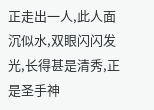正走出一人,此人面沉似水,双眼闪闪发光,长得甚是清秀,正是圣手神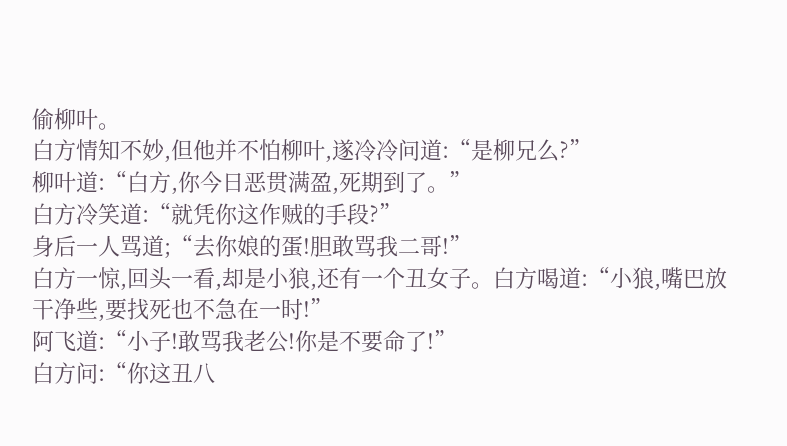偷柳叶。
白方情知不妙,但他并不怕柳叶,遂冷冷问道:“是柳兄么?”
柳叶道:“白方,你今日恶贯满盈,死期到了。”
白方冷笑道:“就凭你这作贼的手段?”
身后一人骂道;“去你娘的蛋!胆敢骂我二哥!”
白方一惊,回头一看,却是小狼,还有一个丑女子。白方喝道:“小狼,嘴巴放干净些,要找死也不急在一时!”
阿飞道:“小子!敢骂我老公!你是不要命了!”
白方问:“你这丑八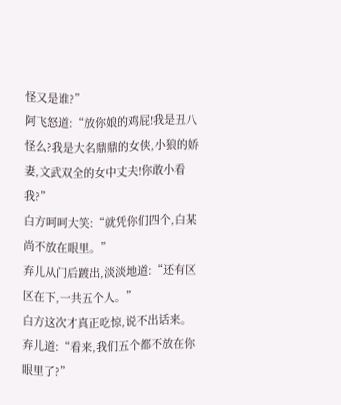怪又是谁?”
阿飞怒道:“放你娘的鸡屁!我是丑八怪么?我是大名鼎鼎的女侠,小狼的娇妻,文武双全的女中丈夫!你敢小看我?”
白方呵呵大笑:“就凭你们四个,白某尚不放在眼里。”
弃儿从门后踱出,淡淡地道:“还有区区在下,一共五个人。”
白方这次才真正吃惊,说不出话来。
弃儿道:“看来,我们五个都不放在你眼里了?”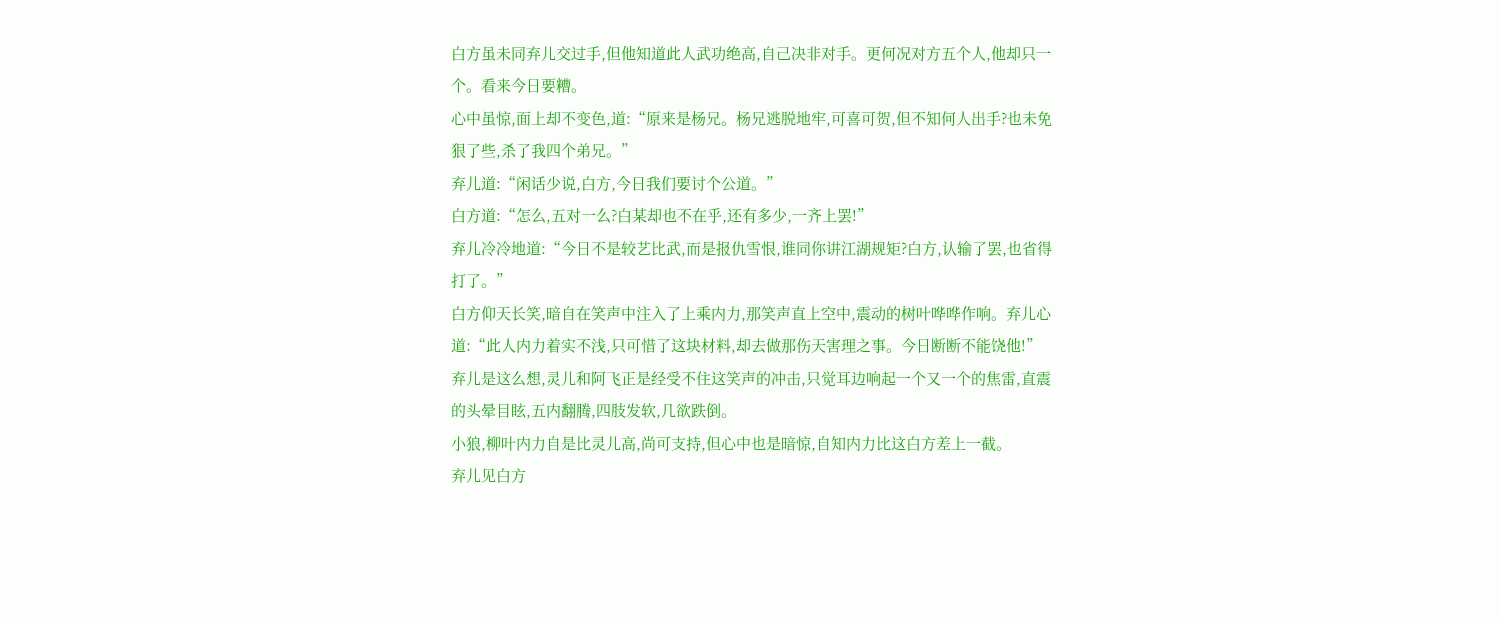白方虽未同弃儿交过手,但他知道此人武功绝高,自己决非对手。更何况对方五个人,他却只一个。看来今日要糟。
心中虽惊,面上却不变色,道:“原来是杨兄。杨兄逃脱地牢,可喜可贺,但不知何人出手?也未免狠了些,杀了我四个弟兄。”
弃儿道:“闲话少说,白方,今日我们要讨个公道。”
白方道:“怎么,五对一么?白某却也不在乎,还有多少,一齐上罢!”
弃儿冷冷地道:“今日不是较艺比武,而是报仇雪恨,谁同你讲江湖规矩?白方,认输了罢,也省得打了。”
白方仰天长笑,暗自在笑声中注入了上乘内力,那笑声直上空中,震动的树叶哗哗作响。弃儿心道:“此人内力着实不浅,只可惜了这块材料,却去做那伤天害理之事。今日断断不能饶他!”
弃儿是这么想,灵儿和阿飞正是经受不住这笑声的冲击,只觉耳边响起一个又一个的焦雷,直震的头晕目眩,五内翻腾,四肢发软,几欲跌倒。
小狼,柳叶内力自是比灵儿高,尚可支持,但心中也是暗惊,自知内力比这白方差上一截。
弃儿见白方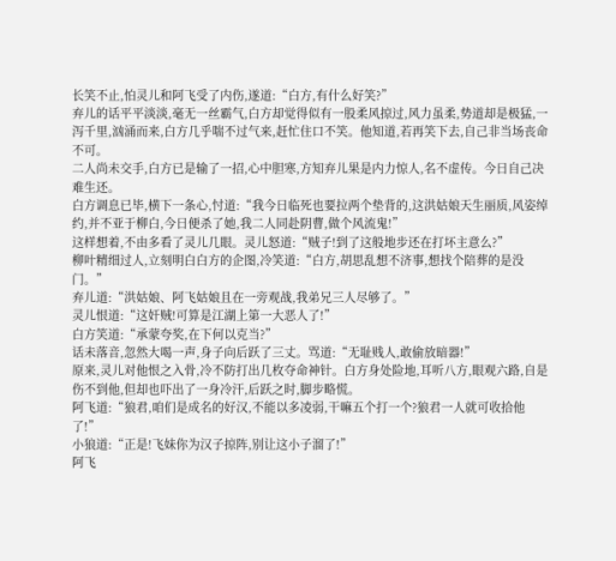长笑不止,怕灵儿和阿飞受了内伤,遂道:“白方,有什么好笑?”
弃儿的话平平淡淡,毫无一丝霸气,白方却觉得似有一股柔风掠过,风力虽柔,势道却是极猛,一泻千里,汹涌而来,白方几乎喘不过气来,赶忙住口不笑。他知道,若再笑下去,自己非当场丧命不可。
二人尚未交手,白方已是输了一招,心中胆寒,方知弃儿果是内力惊人,名不虚传。今日自己决难生还。
白方调息已毕,横下一条心,忖道:“我今日临死也要拉两个垫背的,这洪姑娘天生丽质,风姿绰约,并不亚于柳白,今日便杀了她,我二人同赴阴曹,做个风流鬼!”
这样想着,不由多看了灵儿几眼。灵儿怒道:“贼子!到了这般地步还在打坏主意么?”
柳叶精细过人,立刻明白白方的企图,冷笑道:“白方,胡思乱想不济事,想找个陪葬的是没门。”
弃儿道:“洪姑娘、阿飞姑娘且在一旁观战,我弟兄三人尽够了。”
灵儿恨道:“这奸贼!可算是江湖上第一大恶人了!”
白方笑道:“承蒙夸奖,在下何以克当?”
话未落音,忽然大喝一声,身子向后跃了三丈。骂道:“无耻贱人,敢偷放暗器!”
原来,灵儿对他恨之入骨,冷不防打出几枚夺命神针。白方身处险地,耳听八方,眼观六路,自是伤不到他,但却也吓出了一身冷汗,后跃之时,脚步略慌。
阿飞道:“狼君,咱们是成名的好汉,不能以多凌弱,干嘛五个打一个?狼君一人就可收拾他了!”
小狼道:“正是!飞妹你为汉子掠阵,别让这小子溜了!”
阿飞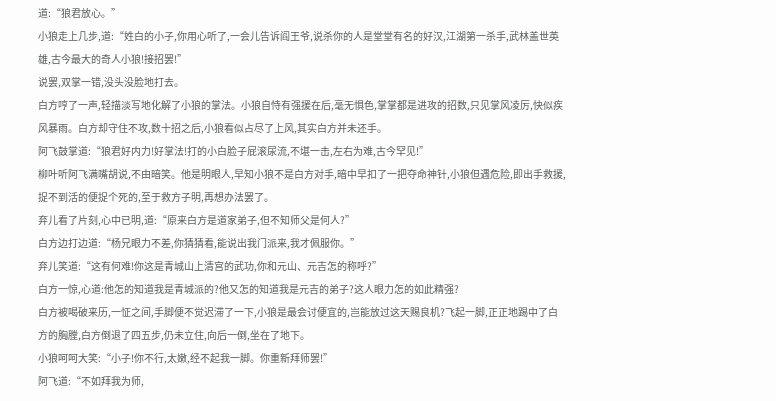道:“狼君放心。”
小狼走上几步,道:“姓白的小子,你用心听了,一会儿告诉阎王爷,说杀你的人是堂堂有名的好汉,江湖第一杀手,武林盖世英雄,古今最大的奇人小狼!接招罢!”
说罢,双掌一错,没头没脸地打去。
白方哼了一声,轻描淡写地化解了小狼的掌法。小狼自恃有强援在后,毫无惧色,掌掌都是进攻的招数,只见掌风凌厉,快似疾风暴雨。白方却守住不攻,数十招之后,小狼看似占尽了上风,其实白方并未还手。
阿飞鼓掌道:“狼君好内力!好掌法!打的小白脸子屁滚尿流,不堪一击,左右为难,古今罕见!”
柳叶听阿飞满嘴胡说,不由暗笑。他是明眼人,早知小狼不是白方对手,暗中早扣了一把夺命神针,小狼但遇危险,即出手救援,捉不到活的便捉个死的,至于救方子明,再想办法罢了。
弃儿看了片刻,心中已明,道:“原来白方是道家弟子,但不知师父是何人?”
白方边打边道:“杨兄眼力不差,你猜猜看,能说出我门派来,我才佩服你。”
弃儿笑道:“这有何难!你这是青城山上清宫的武功,你和元山、元吉怎的称呼?”
白方一惊,心道:他怎的知道我是青城派的?他又怎的知道我是元吉的弟子?这人眼力怎的如此精强?
白方被喝破来历,一怔之间,手脚便不觉迟滞了一下,小狼是最会讨便宜的,岂能放过这天赐良机?飞起一脚,正正地踢中了白方的胸膛,白方倒退了四五步,仍未立住,向后一倒,坐在了地下。
小狼呵呵大笑:“小子!你不行,太嫩,经不起我一脚。你重新拜师罢!”
阿飞道:“不如拜我为师,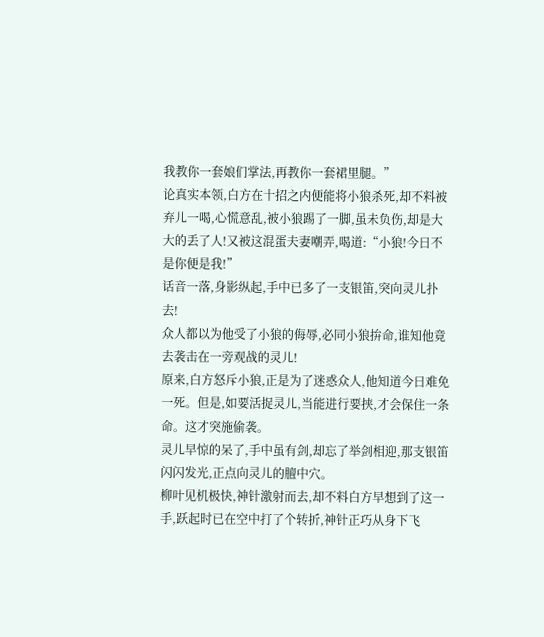我教你一套娘们掌法,再教你一套裙里腿。”
论真实本领,白方在十招之内便能将小狼杀死,却不料被弃儿一喝,心慌意乱,被小狼踢了一脚,虽未负伤,却是大大的丢了人!又被这混蛋夫妻嘲弄,喝道:“小狼!今日不是你便是我!”
话音一落,身影纵起,手中已多了一支银笛,突向灵儿扑去!
众人都以为他受了小狼的侮辱,必同小狼拚命,谁知他竟去袭击在一旁观战的灵儿!
原来,白方怒斥小狼,正是为了迷惑众人,他知道今日难免一死。但是,如要活捉灵儿,当能进行要挟,才会保住一条命。这才突施偷袭。
灵儿早惊的呆了,手中虽有剑,却忘了举剑相迎,那支银笛闪闪发光,正点向灵儿的膻中穴。
柳叶见机极快,神针激射而去,却不料白方早想到了这一手,跃起时已在空中打了个转折,神针正巧从身下飞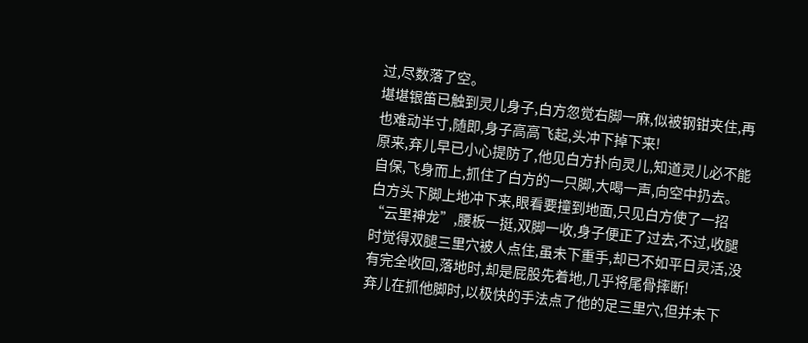过,尽数落了空。
堪堪银笛已触到灵儿身子,白方忽觉右脚一麻,似被钢钳夹住,再也难动半寸,随即,身子高高飞起,头冲下掉下来!
原来,弃儿早已小心提防了,他见白方扑向灵儿,知道灵儿必不能自保,飞身而上,抓住了白方的一只脚,大喝一声,向空中扔去。
白方头下脚上地冲下来,眼看要撞到地面,只见白方使了一招“云里神龙”,腰板一挺,双脚一收,身子便正了过去,不过,收腿时觉得双腿三里穴被人点住,虽未下重手,却已不如平日灵活,没有完全收回,落地时,却是屁股先着地,几乎将尾骨摔断!
弃儿在抓他脚时,以极快的手法点了他的足三里穴,但并未下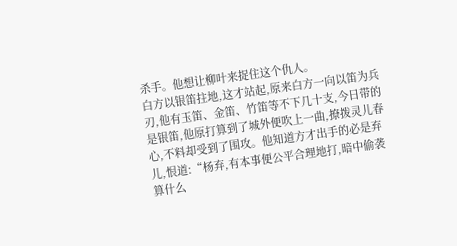杀手。他想让柳叶来捉住这个仇人。
白方以银笛拄地,这才站起,原来白方一向以笛为兵刃,他有玉笛、金笛、竹笛等不下几十支,今日带的是银笛,他原打算到了城外便吹上一曲,撩拨灵儿春心,不料却受到了围攻。他知道方才出手的必是弃儿,恨道:“杨弃,有本事便公平合理地打,暗中偷袭算什么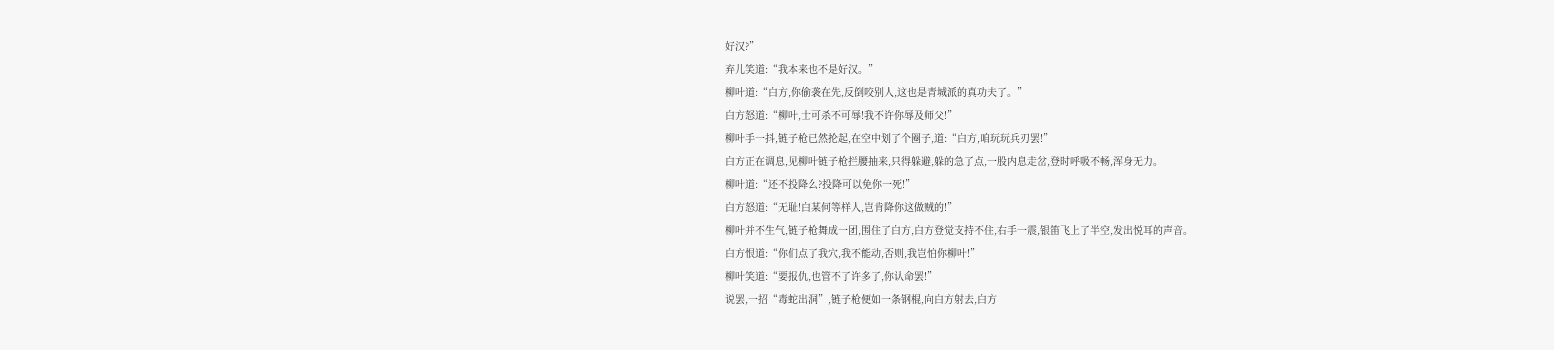好汉?”
弃儿笑道:“我本来也不是好汉。”
柳叶道:“白方,你偷袭在先,反倒咬别人,这也是青城派的真功夫了。”
白方怒道:“柳叶,士可杀不可辱!我不许你辱及师父!”
柳叶手一抖,链子枪已然抡起,在空中划了个圈子,道:“白方,咱玩玩兵刃罢!”
白方正在调息,见柳叶链子枪拦腰抽来,只得躲避,躲的急了点,一股内息走岔,登时呼吸不畅,浑身无力。
柳叶道:“还不投降么?投降可以免你一死!”
白方怒道:“无耻!白某何等样人,岂肯降你这做贼的!”
柳叶并不生气,链子枪舞成一团,围住了白方,白方登觉支持不住,右手一震,银笛飞上了半空,发出悦耳的声音。
白方恨道:“你们点了我穴,我不能动,否则,我岂怕你柳叶!”
柳叶笑道:“要报仇,也管不了许多了,你认命罢!”
说罢,一招“毒蛇出洞”,链子枪便如一条钢棍,向白方射去,白方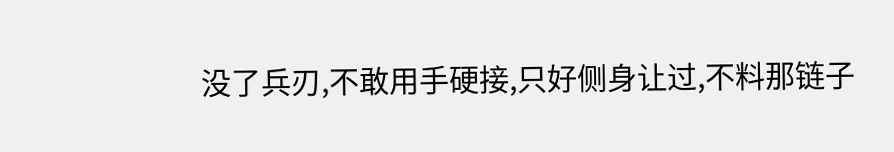没了兵刃,不敢用手硬接,只好侧身让过,不料那链子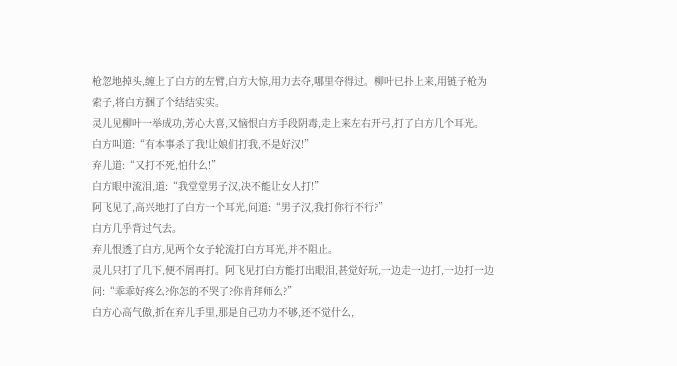枪忽地掉头,缠上了白方的左臂,白方大惊,用力去夺,哪里夺得过。柳叶已扑上来,用链子枪为索子,将白方捆了个结结实实。
灵儿见柳叶一举成功,芳心大喜,又恼恨白方手段阴毒,走上来左右开弓,打了白方几个耳光。
白方叫道:“有本事杀了我!让娘们打我,不是好汉!”
弃儿道:“又打不死,怕什么!”
白方眼中流泪,道:“我堂堂男子汉,决不能让女人打!”
阿飞见了,高兴地打了白方一个耳光,问道:“男子汉,我打你行不行?”
白方几乎背过气去。
弃儿恨透了白方,见两个女子轮流打白方耳光,并不阻止。
灵儿只打了几下,便不屑再打。阿飞见打白方能打出眼泪,甚觉好玩,一边走一边打,一边打一边问:“乖乖好疼么?你怎的不哭了?你肯拜师么?”
白方心高气傲,折在弃儿手里,那是自己功力不够,还不觉什么,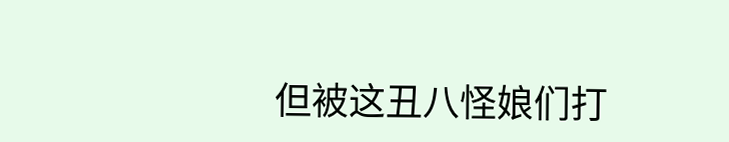但被这丑八怪娘们打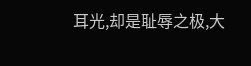耳光,却是耻辱之极,大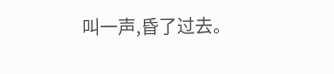叫一声,昏了过去。